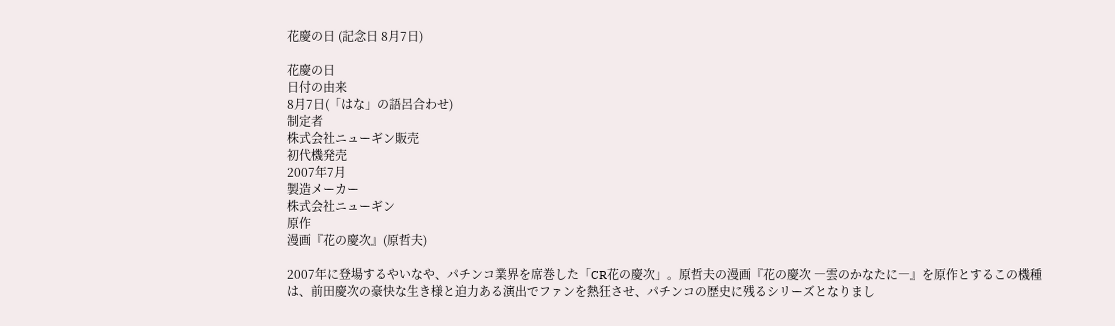花慶の日 (記念日 8月7日)

花慶の日
日付の由来
8月7日(「はな」の語呂合わせ)
制定者
株式会社ニューギン販売
初代機発売
2007年7月
製造メーカー
株式会社ニューギン
原作
漫画『花の慶次』(原哲夫)

2007年に登場するやいなや、パチンコ業界を席巻した「CR花の慶次」。原哲夫の漫画『花の慶次 ―雲のかなたに―』を原作とするこの機種は、前田慶次の豪快な生き様と迫力ある演出でファンを熱狂させ、パチンコの歴史に残るシリーズとなりまし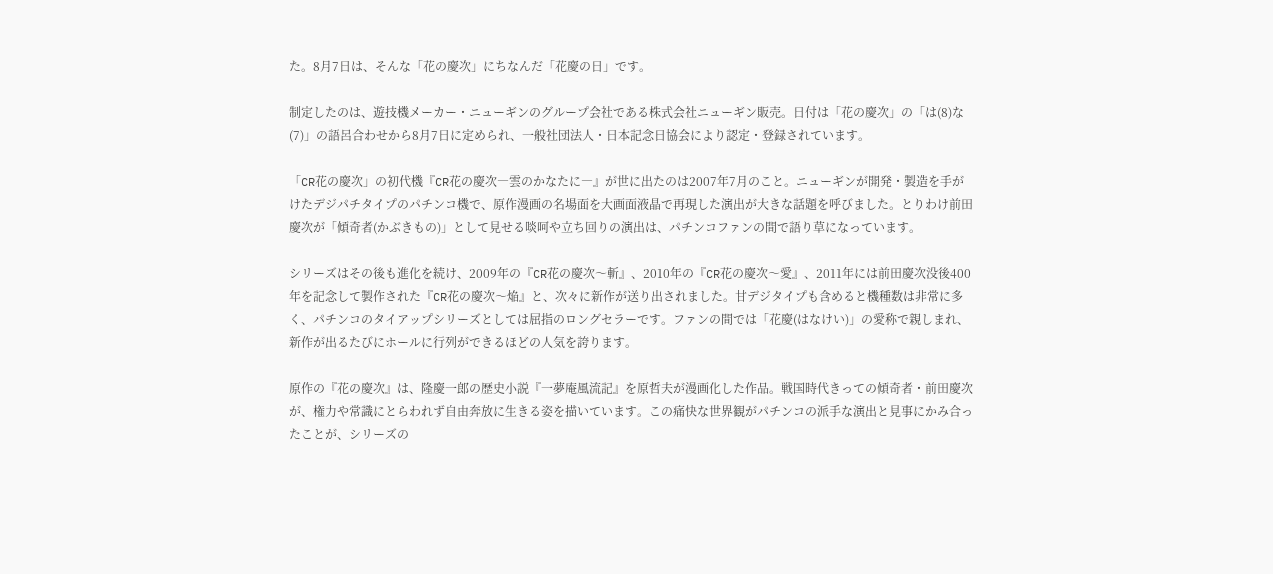た。8月7日は、そんな「花の慶次」にちなんだ「花慶の日」です。

制定したのは、遊技機メーカー・ニューギンのグループ会社である株式会社ニューギン販売。日付は「花の慶次」の「は(8)な(7)」の語呂合わせから8月7日に定められ、一般社団法人・日本記念日協会により認定・登録されています。

「CR花の慶次」の初代機『CR花の慶次―雲のかなたに―』が世に出たのは2007年7月のこと。ニューギンが開発・製造を手がけたデジパチタイプのパチンコ機で、原作漫画の名場面を大画面液晶で再現した演出が大きな話題を呼びました。とりわけ前田慶次が「傾奇者(かぶきもの)」として見せる啖呵や立ち回りの演出は、パチンコファンの間で語り草になっています。

シリーズはその後も進化を続け、2009年の『CR花の慶次〜斬』、2010年の『CR花の慶次〜愛』、2011年には前田慶次没後400年を記念して製作された『CR花の慶次〜焔』と、次々に新作が送り出されました。甘デジタイプも含めると機種数は非常に多く、パチンコのタイアップシリーズとしては屈指のロングセラーです。ファンの間では「花慶(はなけい)」の愛称で親しまれ、新作が出るたびにホールに行列ができるほどの人気を誇ります。

原作の『花の慶次』は、隆慶一郎の歴史小説『一夢庵風流記』を原哲夫が漫画化した作品。戦国時代きっての傾奇者・前田慶次が、権力や常識にとらわれず自由奔放に生きる姿を描いています。この痛快な世界観がパチンコの派手な演出と見事にかみ合ったことが、シリーズの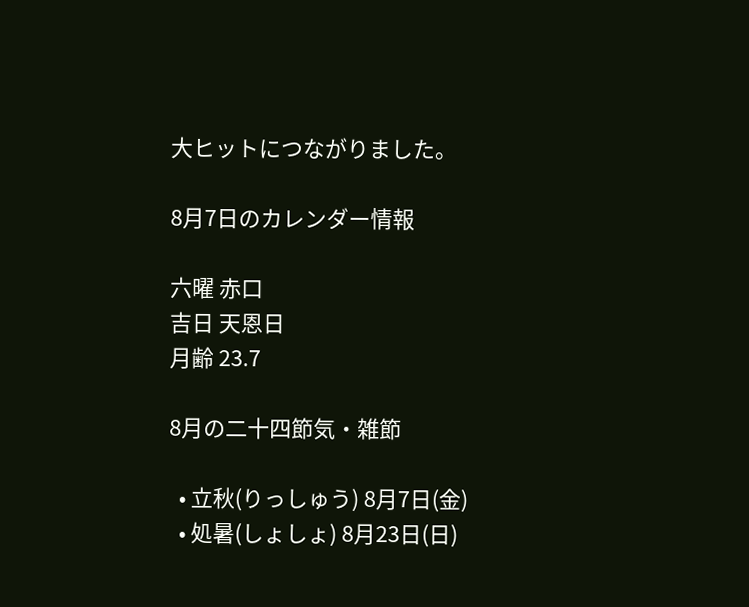大ヒットにつながりました。

8月7日のカレンダー情報

六曜 赤口
吉日 天恩日
月齢 23.7

8月の二十四節気・雑節

  • 立秋(りっしゅう) 8月7日(金)
  • 処暑(しょしょ) 8月23日(日)